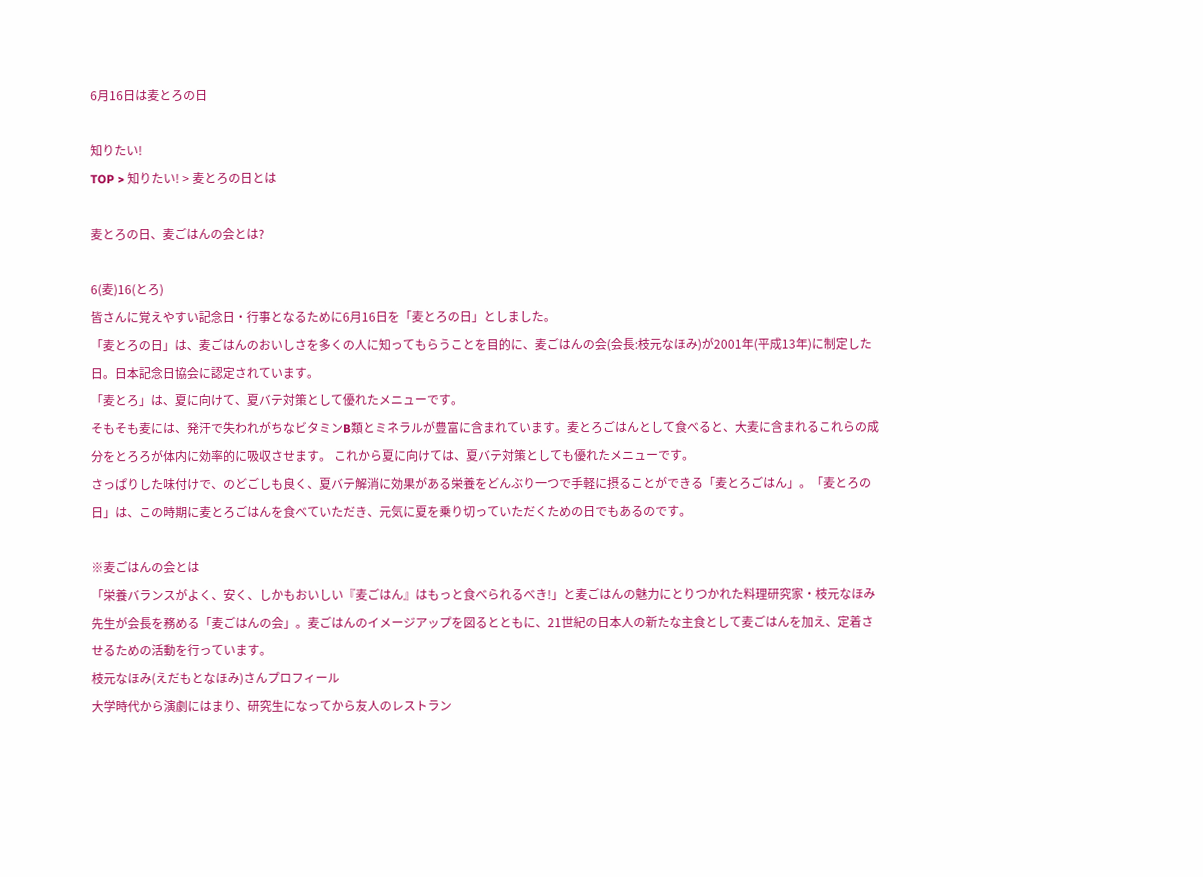6月16日は麦とろの日

知りたい!
TOP > 知りたい! > 麦とろの日とは

麦とろの日、麦ごはんの会とは?

6(麦)16(とろ)
皆さんに覚えやすい記念日・行事となるために6月16日を「麦とろの日」としました。
「麦とろの日」は、麦ごはんのおいしさを多くの人に知ってもらうことを目的に、麦ごはんの会(会長:枝元なほみ)が2001年(平成13年)に制定した日。日本記念日協会に認定されています。
「麦とろ」は、夏に向けて、夏バテ対策として優れたメニューです。
そもそも麦には、発汗で失われがちなビタミンB類とミネラルが豊富に含まれています。麦とろごはんとして食べると、大麦に含まれるこれらの成分をとろろが体内に効率的に吸収させます。 これから夏に向けては、夏バテ対策としても優れたメニューです。
さっぱりした味付けで、のどごしも良く、夏バテ解消に効果がある栄養をどんぶり一つで手軽に摂ることができる「麦とろごはん」。「麦とろの日」は、この時期に麦とろごはんを食べていただき、元気に夏を乗り切っていただくための日でもあるのです。

※麦ごはんの会とは
「栄養バランスがよく、安く、しかもおいしい『麦ごはん』はもっと食べられるべき!」と麦ごはんの魅力にとりつかれた料理研究家・枝元なほみ先生が会長を務める「麦ごはんの会」。麦ごはんのイメージアップを図るとともに、21世紀の日本人の新たな主食として麦ごはんを加え、定着させるための活動を行っています。
枝元なほみ(えだもとなほみ)さんプロフィール
大学時代から演劇にはまり、研究生になってから友人のレストラン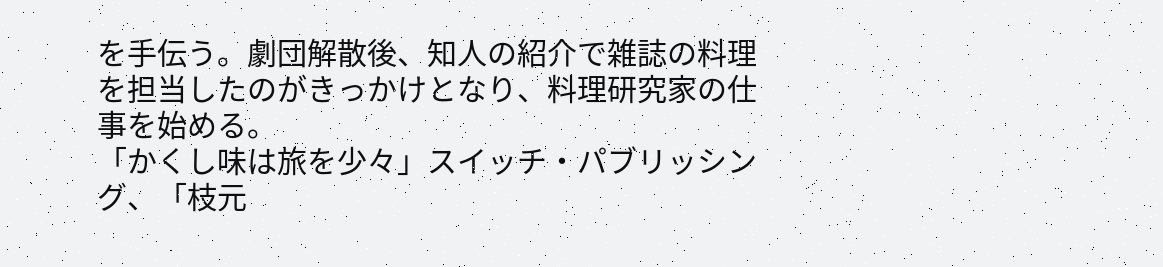を手伝う。劇団解散後、知人の紹介で雑誌の料理を担当したのがきっかけとなり、料理研究家の仕事を始める。
「かくし味は旅を少々」スイッチ・パブリッシング、「枝元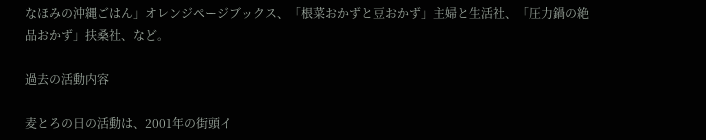なほみの沖縄ごはん」オレンジページブックス、「根菜おかずと豆おかず」主婦と生活社、「圧力鍋の絶品おかず」扶桑社、など。

過去の活動内容

麦とろの日の活動は、2001年の街頭イ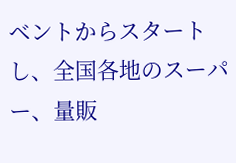ベントからスタートし、全国各地のスーパー、量販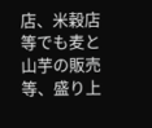店、米穀店等でも麦と山芋の販売等、盛り上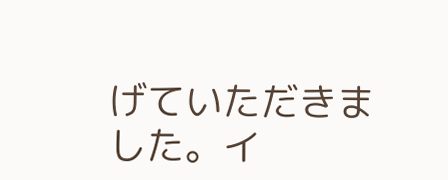げていただきました。イ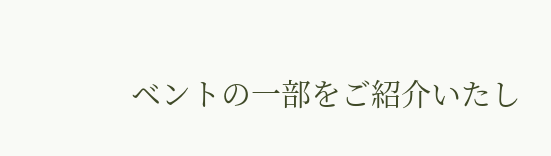ベントの一部をご紹介いたし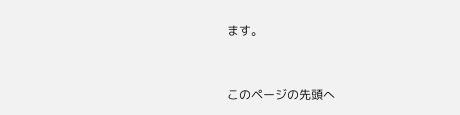ます。


このページの先頭へ